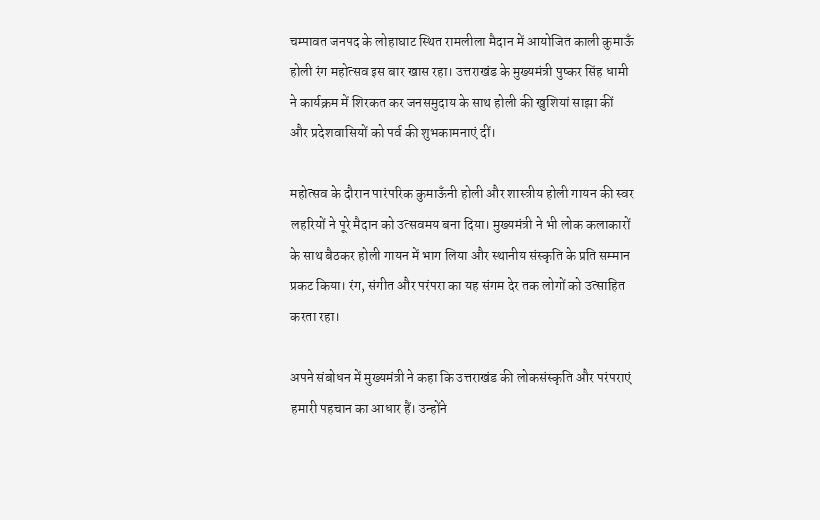चम्पावत जनपद के लोहाघाट स्थित रामलीला मैदान में आयोजित काली कुमाऊँ होली रंग महोत्सव इस बार खास रहा। उत्तराखंड के मुख्यमंत्री पुष्कर सिंह धामी ने कार्यक्रम में शिरकत कर जनसमुदाय के साथ होली की खुशियां साझा कीं और प्रदेशवासियों को पर्व की शुभकामनाएं दीं।

महोत्सव के दौरान पारंपरिक कुमाऊँनी होली और शास्त्रीय होली गायन की स्वर लहरियों ने पूरे मैदान को उत्सवमय बना दिया। मुख्यमंत्री ने भी लोक कलाकारों के साथ बैठकर होली गायन में भाग लिया और स्थानीय संस्कृति के प्रति सम्मान प्रकट किया। रंग, संगीत और परंपरा का यह संगम देर तक लोगों को उत्साहित करता रहा।

अपने संबोधन में मुख्यमंत्री ने कहा कि उत्तराखंड की लोकसंस्कृति और परंपराएं हमारी पहचान का आधार हैं। उन्होंने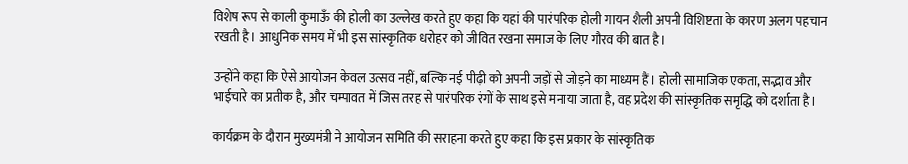विशेष रूप से काली कुमाऊँ की होली का उल्लेख करते हुए कहा कि यहां की पारंपरिक होली गायन शैली अपनी विशिष्टता के कारण अलग पहचान रखती है। आधुनिक समय में भी इस सांस्कृतिक धरोहर को जीवित रखना समाज के लिए गौरव की बात है।

उन्होंने कहा कि ऐसे आयोजन केवल उत्सव नहीं, बल्कि नई पीढ़ी को अपनी जड़ों से जोड़ने का माध्यम हैं। होली सामाजिक एकता, सद्भाव और भाईचारे का प्रतीक है, और चम्पावत में जिस तरह से पारंपरिक रंगों के साथ इसे मनाया जाता है, वह प्रदेश की सांस्कृतिक समृद्धि को दर्शाता है।

कार्यक्रम के दौरान मुख्यमंत्री ने आयोजन समिति की सराहना करते हुए कहा कि इस प्रकार के सांस्कृतिक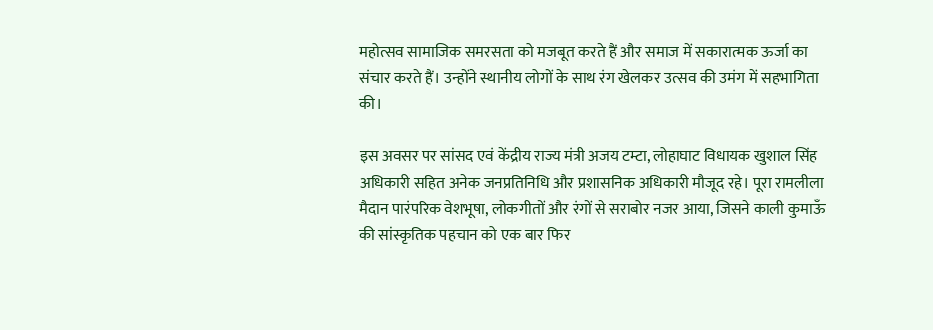महोत्सव सामाजिक समरसता को मजबूत करते हैं और समाज में सकारात्मक ऊर्जा का संचार करते हैं। उन्होंने स्थानीय लोगों के साथ रंग खेलकर उत्सव की उमंग में सहभागिता की।

इस अवसर पर सांसद एवं केंद्रीय राज्य मंत्री अजय टम्टा, लोहाघाट विधायक खुशाल सिंह अधिकारी सहित अनेक जनप्रतिनिधि और प्रशासनिक अधिकारी मौजूद रहे। पूरा रामलीला मैदान पारंपरिक वेशभूषा, लोकगीतों और रंगों से सराबोर नजर आया, जिसने काली कुमाऊँ की सांस्कृतिक पहचान को एक बार फिर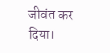जीवंत कर दिया।